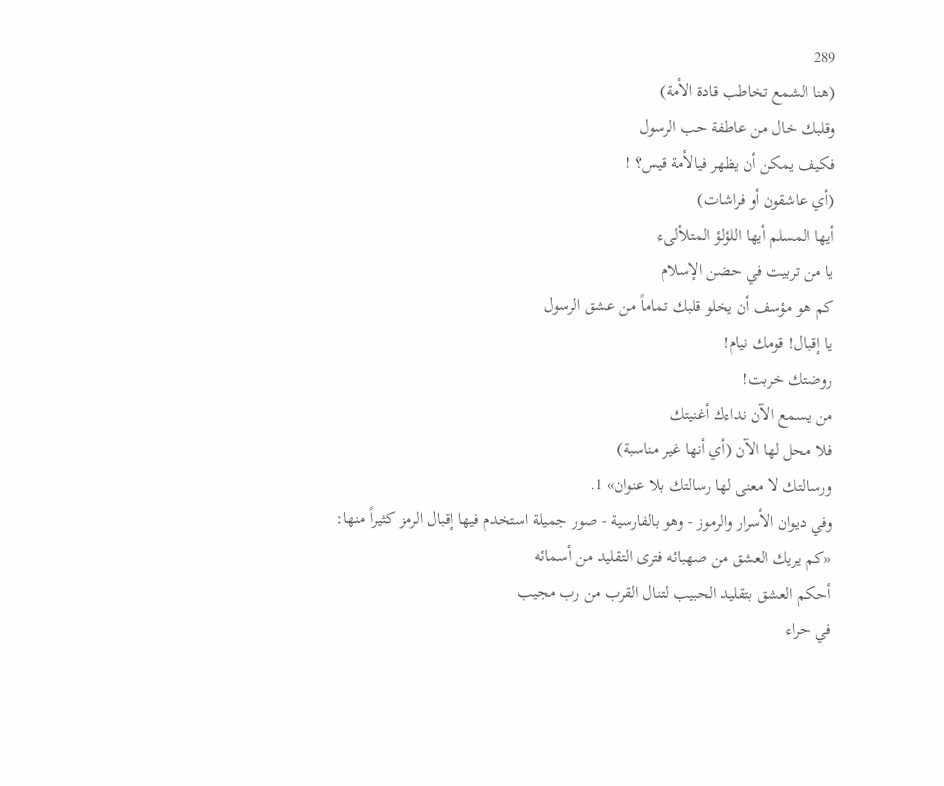289
(هنا الشمع تخاطب قادة الأمة)
وقلبك خال من عاطفة حب الرسول
فكيف يمكن أن يظهر فيالأمة قيس؟ !
(أي عاشقون أو فراشات)
أيها المسلم أيها اللؤلؤ المتلألىء
يا من تربيت في حضن الإسلام
كم هو مؤسف أن يخلو قلبك تماماً من عشق الرسول
يا إقبال! قومك نيام!
روضتك خربت!
من يسمع الآن نداءك أغنيتك
فلا محل لها الآن (أي أنها غير مناسبة)
ورسالتك لا معنى لها رسالتك بلا عنوان» 1.
وفي ديوان الأسرار والرموز - وهو بالفارسية - صور جميلة استخدم فيها إقبال الرمز كثيراً منها:
«كم يريك العشق من صهبائه فترى التقليد من أسمائه
أحكم العشق بتقليد الحبيب لتنال القرب من رب مجيب
في حراء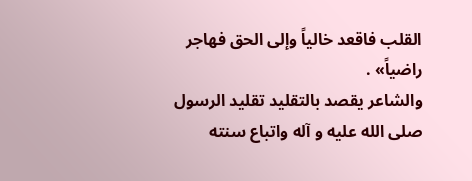القلب فاقعد خالياً وإلى الحق فهاجر راضياً» .
والشاعر يقصد بالتقليد تقليد الرسول صلى الله عليه و آله واتباع سنته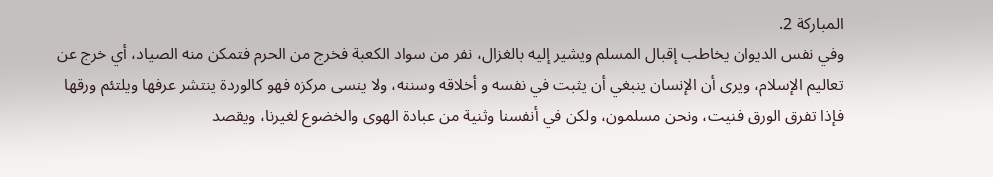المباركة 2.
وفي نفس الديوان يخاطب إقبال المسلم ويشير إليه بالغزال، نفر من سواد الكعبة فخرج من الحرم فتمكن منه الصياد، أي خرج عن تعاليم الإسلام، ويرى أن الإنسان ينبغي أن يثبت في نفسه و أخلاقه وسننه، ولا ينسى مركزه فهو كالوردة ينتشر عرفها ويلتئم ورقها فإذا تفرق الورق فنيت، ونحن مسلمون، ولكن في أنفسنا وثنية من عبادة الهوى والخضوع لغيرنا، ويقصد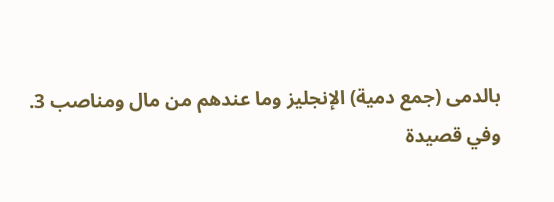بالدمى (جمع دمية) الإنجليز وما عندهم من مال ومناصب 3.
وفي قصيدة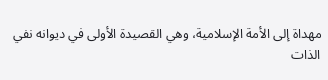مهداة إلى الأمة الإسلامية، وهي القصيدة الأولى في ديوانه نفي الذات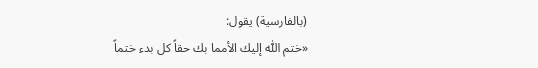(بالفارسية) يقول:
«ختم اللّٰه إليك الأمما بك حقاً كل بدء ختماً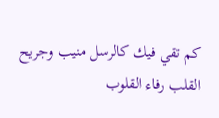كم تقي فيك كالرسل منيب وجريح القلب رفاء القلوب